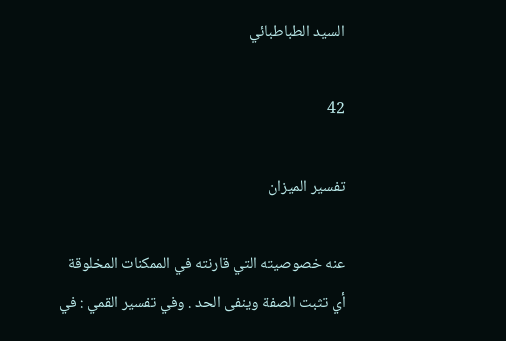السيد الطباطبائي

42

تفسير الميزان

عنه خصوصيته التي قارنته في الممكنات المخلوقة أي تثبت الصفة وينفى الحد . وفي تفسير القمي : في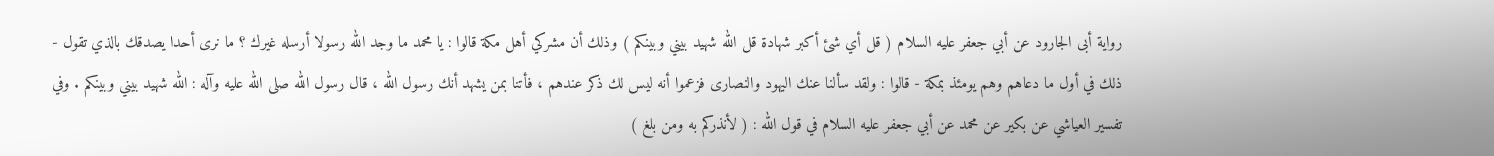رواية أبى الجارود عن أبي جعفر عليه السلام ( قل أي شئ أكبر شهادة قل الله شهيد بيني وبينكم ) وذلك أن مشركي أهل مكة قالوا : يا محمد ما وجد الله رسولا أرسله غيرك ؟ ما نرى أحدا يصدقك بالذي تقول - ذلك في أول ما دعاهم وهم يومئذ بمكة - قالوا : ولقد سألنا عنك اليهود والنصارى فزعموا أنه ليس لك ذكر عندهم ، فأتنا بمن يشهد أنك رسول الله ، قال رسول الله صلى الله عليه وآله : الله شهيد بيني وبينكم . وفي تفسير العياشي عن بكير عن محمد عن أبي جعفر عليه السلام في قول الله : ( لأنذركم به ومن بلغ )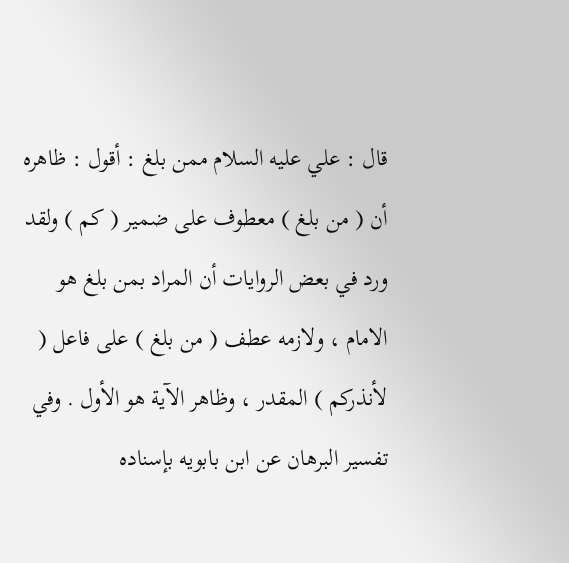قال : علي عليه السلام ممن بلغ : أقول : ظاهره أن ( من بلغ ) معطوف على ضمير ( كم ) ولقد ورد في بعض الروايات أن المراد بمن بلغ هو الامام ، ولازمه عطف ( من بلغ ) على فاعل ( لأنذركم ) المقدر ، وظاهر الآية هو الأول . وفي تفسير البرهان عن ابن بابويه بإسناده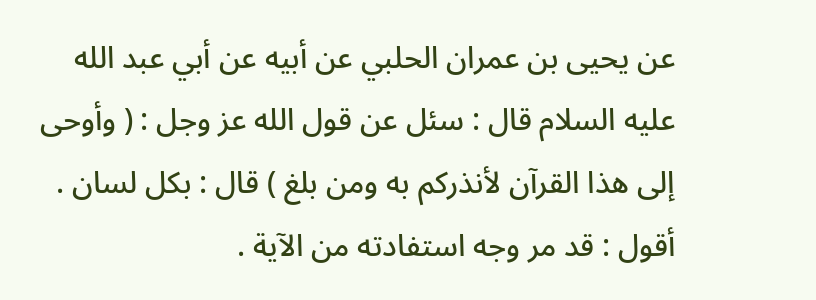عن يحيى بن عمران الحلبي عن أبيه عن أبي عبد الله عليه السلام قال : سئل عن قول الله عز وجل : ( وأوحى إلى هذا القرآن لأنذركم به ومن بلغ ) قال : بكل لسان . أقول : قد مر وجه استفادته من الآية .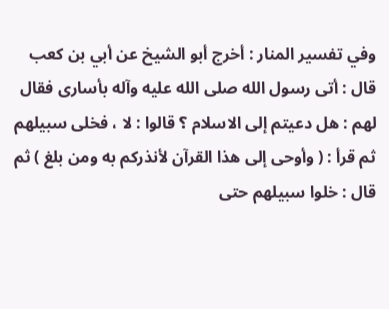وفي تفسير المنار : أخرج أبو الشيخ عن أبي بن كعب قال : أتى رسول الله صلى الله عليه وآله بأسارى فقال لهم : هل دعيتم إلى الاسلام ؟ قالوا : لا ، فخلى سبيلهم ثم قرأ : ( وأوحى إلى هذا القرآن لأنذركم به ومن بلغ ) ثم قال : خلوا سبيلهم حتى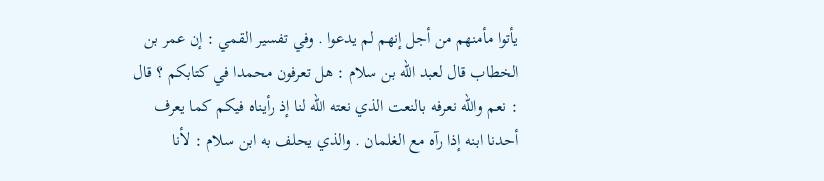يأتوا مأمنهم من أجل إنهم لم يدعوا . وفي تفسير القمي : إن عمر بن الخطاب قال لعبد الله بن سلام : هل تعرفون محمدا في كتابكم ؟ قال : نعم والله نعرفه بالنعت الذي نعته الله لنا إذ رأيناه فيكم كما يعرف أحدنا ابنه إذا رآه مع الغلمان . والذي يحلف به ابن سلام : لأنا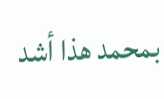بمحمد هذا أشد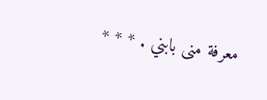معرفة منى بابني . * * *